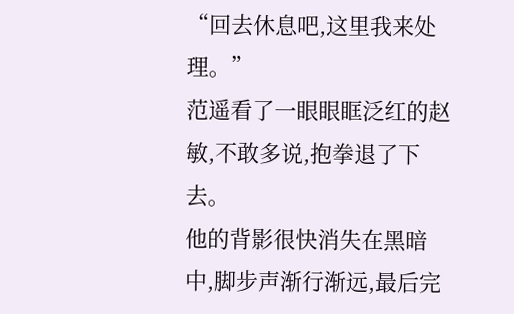“回去休息吧,这里我来处理。”
范遥看了一眼眼眶泛红的赵敏,不敢多说,抱拳退了下去。
他的背影很快消失在黑暗中,脚步声渐行渐远,最后完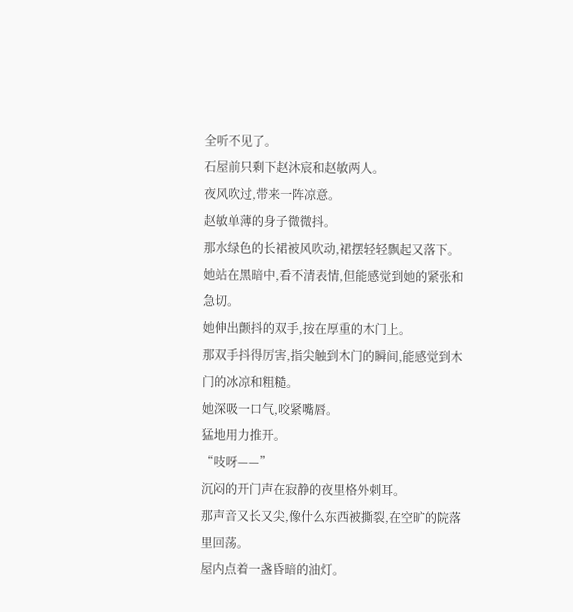全听不见了。
石屋前只剩下赵沐宸和赵敏两人。
夜风吹过,带来一阵凉意。
赵敏单薄的身子微微抖。
那水绿色的长裙被风吹动,裙摆轻轻飘起又落下。
她站在黑暗中,看不清表情,但能感觉到她的紧张和急切。
她伸出颤抖的双手,按在厚重的木门上。
那双手抖得厉害,指尖触到木门的瞬间,能感觉到木门的冰凉和粗糙。
她深吸一口气,咬紧嘴唇。
猛地用力推开。
“吱呀——”
沉闷的开门声在寂静的夜里格外刺耳。
那声音又长又尖,像什么东西被撕裂,在空旷的院落里回荡。
屋内点着一盏昏暗的油灯。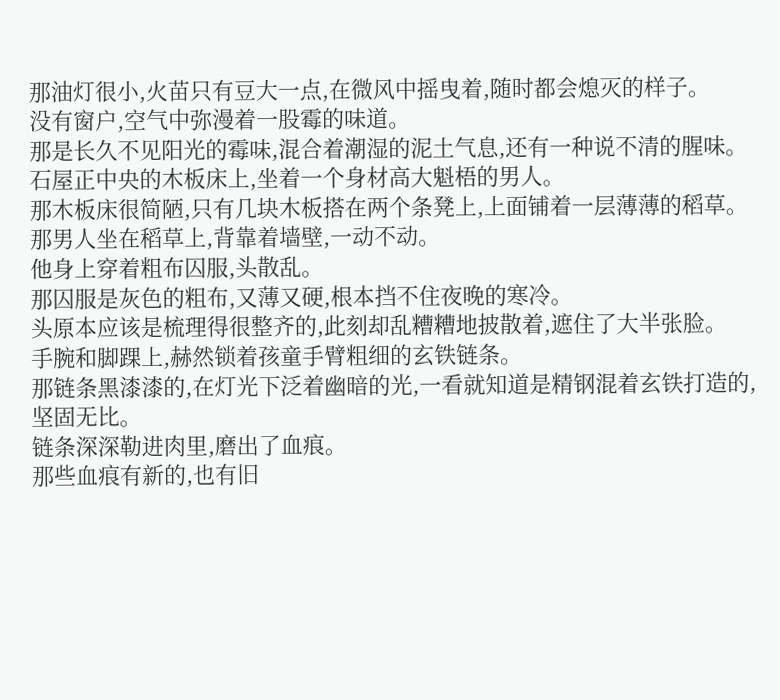那油灯很小,火苗只有豆大一点,在微风中摇曳着,随时都会熄灭的样子。
没有窗户,空气中弥漫着一股霉的味道。
那是长久不见阳光的霉味,混合着潮湿的泥土气息,还有一种说不清的腥味。
石屋正中央的木板床上,坐着一个身材高大魁梧的男人。
那木板床很简陋,只有几块木板搭在两个条凳上,上面铺着一层薄薄的稻草。
那男人坐在稻草上,背靠着墙壁,一动不动。
他身上穿着粗布囚服,头散乱。
那囚服是灰色的粗布,又薄又硬,根本挡不住夜晚的寒冷。
头原本应该是梳理得很整齐的,此刻却乱糟糟地披散着,遮住了大半张脸。
手腕和脚踝上,赫然锁着孩童手臂粗细的玄铁链条。
那链条黑漆漆的,在灯光下泛着幽暗的光,一看就知道是精钢混着玄铁打造的,坚固无比。
链条深深勒进肉里,磨出了血痕。
那些血痕有新的,也有旧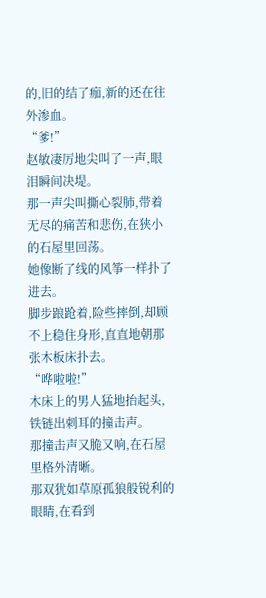的,旧的结了痂,新的还在往外渗血。
“爹!”
赵敏凄厉地尖叫了一声,眼泪瞬间决堤。
那一声尖叫撕心裂肺,带着无尽的痛苦和悲伤,在狭小的石屋里回荡。
她像断了线的风筝一样扑了进去。
脚步踉跄着,险些摔倒,却顾不上稳住身形,直直地朝那张木板床扑去。
“哗啦啦!”
木床上的男人猛地抬起头,铁链出刺耳的撞击声。
那撞击声又脆又响,在石屋里格外清晰。
那双犹如草原孤狼般锐利的眼睛,在看到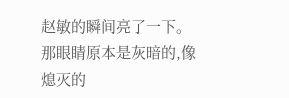赵敏的瞬间亮了一下。
那眼睛原本是灰暗的,像熄灭的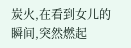炭火,在看到女儿的瞬间,突然燃起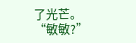了光芒。
“敏敏?”